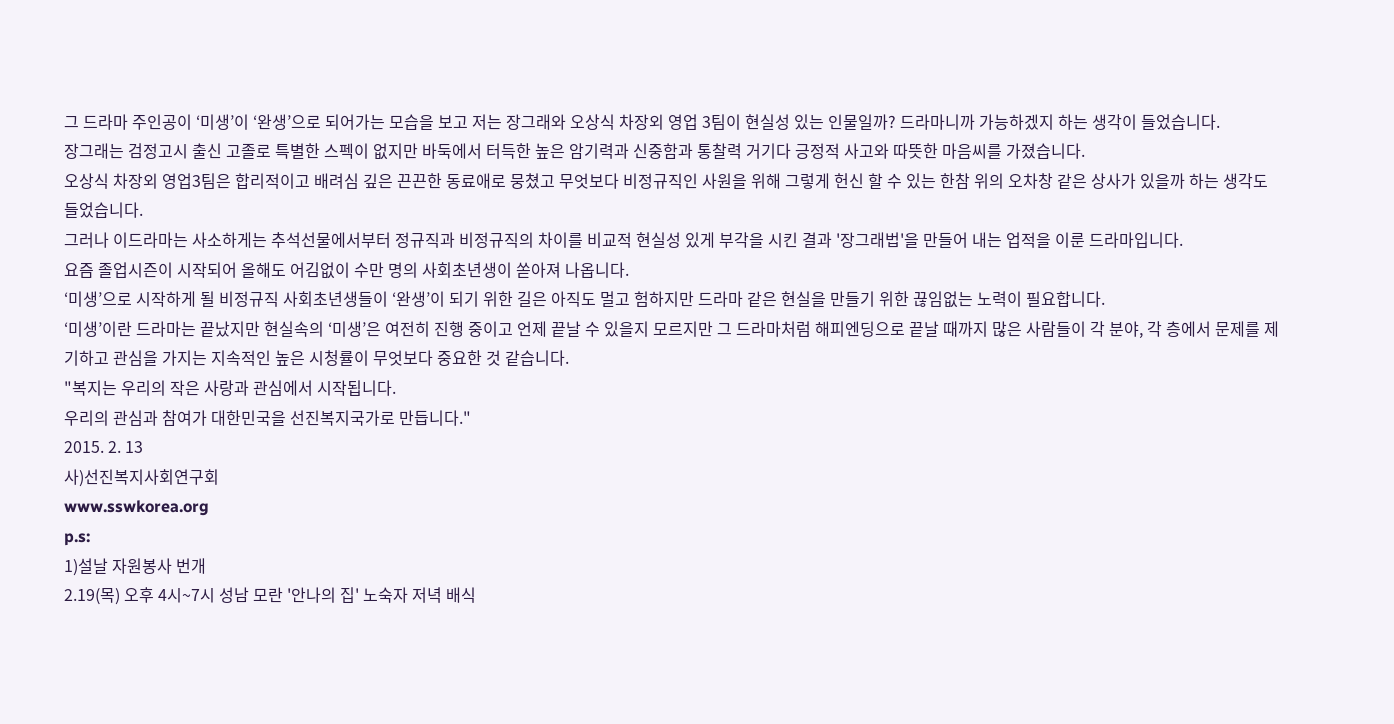그 드라마 주인공이 ‘미생’이 ‘완생’으로 되어가는 모습을 보고 저는 장그래와 오상식 차장외 영업 3팀이 현실성 있는 인물일까? 드라마니까 가능하겠지 하는 생각이 들었습니다.
장그래는 검정고시 출신 고졸로 특별한 스펙이 없지만 바둑에서 터득한 높은 암기력과 신중함과 통찰력 거기다 긍정적 사고와 따뜻한 마음씨를 가졌습니다.
오상식 차장외 영업3팀은 합리적이고 배려심 깊은 끈끈한 동료애로 뭉쳤고 무엇보다 비정규직인 사원을 위해 그렇게 헌신 할 수 있는 한참 위의 오차창 같은 상사가 있을까 하는 생각도 들었습니다.
그러나 이드라마는 사소하게는 추석선물에서부터 정규직과 비정규직의 차이를 비교적 현실성 있게 부각을 시킨 결과 '장그래법'을 만들어 내는 업적을 이룬 드라마입니다.
요즘 졸업시즌이 시작되어 올해도 어김없이 수만 명의 사회초년생이 쏟아져 나옵니다.
‘미생’으로 시작하게 될 비정규직 사회초년생들이 ‘완생’이 되기 위한 길은 아직도 멀고 험하지만 드라마 같은 현실을 만들기 위한 끊임없는 노력이 필요합니다.
‘미생’이란 드라마는 끝났지만 현실속의 ‘미생’은 여전히 진행 중이고 언제 끝날 수 있을지 모르지만 그 드라마처럼 해피엔딩으로 끝날 때까지 많은 사람들이 각 분야, 각 층에서 문제를 제기하고 관심을 가지는 지속적인 높은 시청률이 무엇보다 중요한 것 같습니다.
"복지는 우리의 작은 사랑과 관심에서 시작됩니다.
우리의 관심과 참여가 대한민국을 선진복지국가로 만듭니다."
2015. 2. 13
사)선진복지사회연구회
www.sswkorea.org
p.s:
1)설날 자원봉사 번개
2.19(목) 오후 4시~7시 성남 모란 '안나의 집' 노숙자 저녁 배식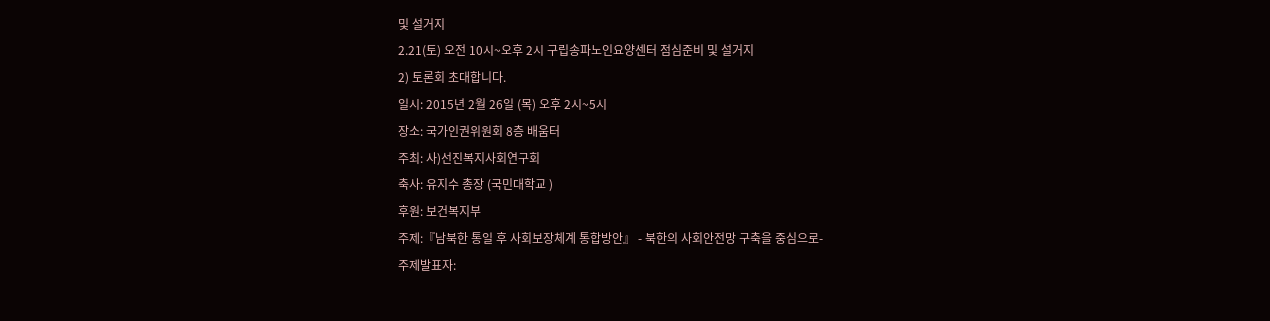및 설거지
2.21(토) 오전 10시~오후 2시 구립송파노인요양센터 점심준비 및 설거지
2) 토론회 초대합니다.
일시: 2015년 2월 26일 (목) 오후 2시~5시
장소: 국가인권위원회 8층 배움터
주최: 사)선진복지사회연구회
축사: 유지수 총장 (국민대학교 )
후원: 보건복지부
주제:『남북한 통일 후 사회보장체계 통합방안』 - 북한의 사회안전망 구축을 중심으로-
주제발표자: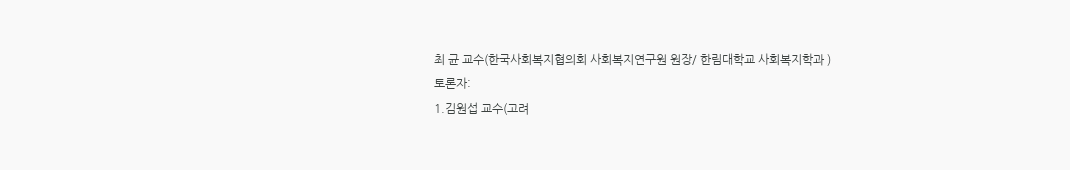최 균 교수(한국사회복지협의회 사회복지연구원 원장/ 한림대학교 사회복지학과 )
토론자:
1.김원섭 교수(고려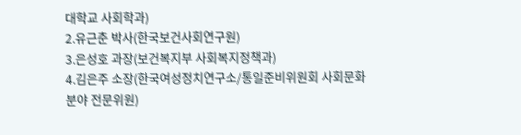대학교 사회학과)
2.유근춘 박사(한국보건사회연구원)
3.은성호 과장(보건복지부 사회복지정책과)
4.김은주 소장(한국여성정치연구소/통일준비위원회 사회문화분야 전문위원)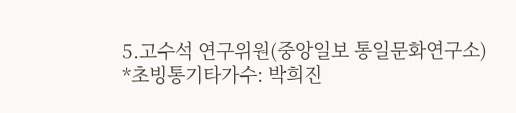5.고수석 연구위원(중앙일보 통일문화연구소)
*초빙통기타가수: 박희진